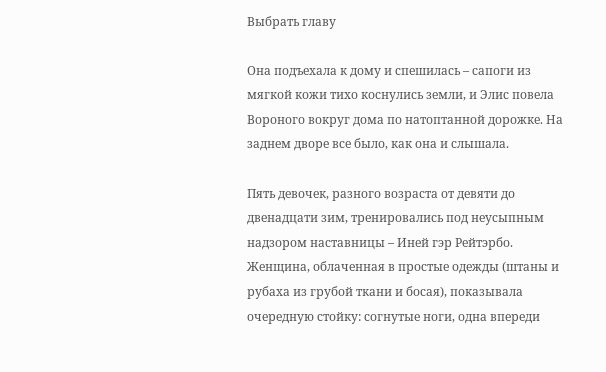Выбрать главу

Она подъехала к дому и спешилась – сапоги из мягкой кожи тихо коснулись земли, и Элис повела Вороного вокруг дома по натоптанной дорожке. На заднем дворе все было, как она и слышала.

Пять девочек, разного возраста от девяти до двенадцати зим, тренировались под неусыпным надзором наставницы – Иней гэр Рейтэрбо. Женщина, облаченная в простые одежды (штаны и рубаха из грубой ткани и босая), показывала очередную стойку: согнутые ноги, одна впереди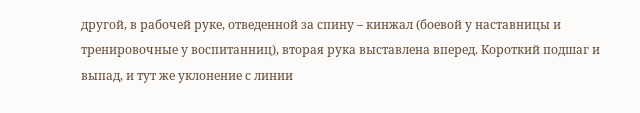другой, в рабочей руке, отведенной за спину – кинжал (боевой у наставницы и тренировочные у воспитанниц), вторая рука выставлена вперед. Короткий подшаг и выпад, и тут же уклонение с линии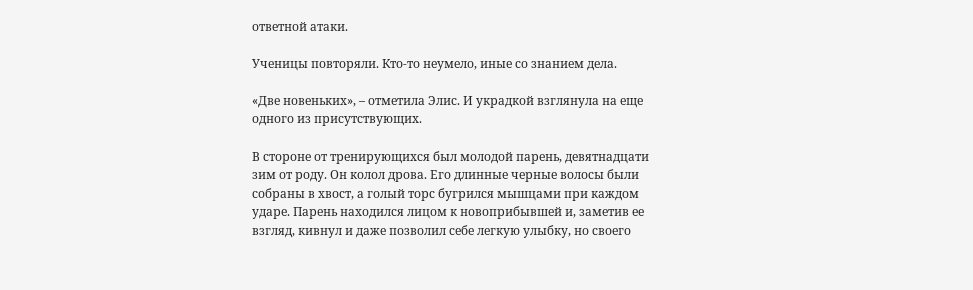ответной атаки.

Ученицы повторяли. Кто-то неумело, иные со знанием дела.

«Две новеньких», – отметила Элис. И украдкой взглянула на еще одного из присутствующих.

В стороне от тренирующихся был молодой парень, девятнадцати зим от роду. Он колол дрова. Его длинные черные волосы были собраны в хвост, а голый торс бугрился мышцами при каждом ударе. Парень находился лицом к новоприбывшей и, заметив ее взгляд, кивнул и даже позволил себе легкую улыбку, но своего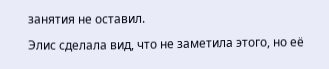занятия не оставил.

Элис сделала вид, что не заметила этого, но её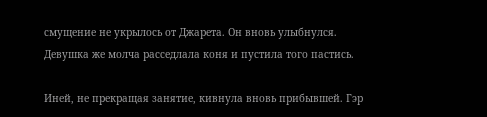смущение не укрылось от Джарета. Он вновь улыбнулся. Девушка же молча расседлала коня и пустила того пастись.

Иней, не прекращая занятие, кивнула вновь прибывшей. Гэр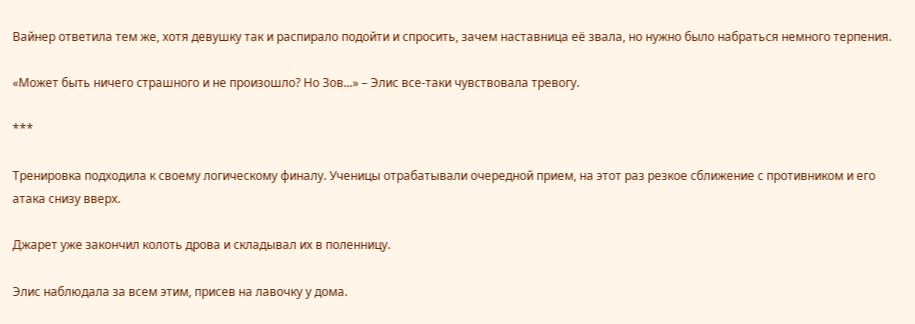Вайнер ответила тем же, хотя девушку так и распирало подойти и спросить, зачем наставница её звала, но нужно было набраться немного терпения.

«Может быть ничего страшного и не произошло? Но Зов...» – Элис все-таки чувствовала тревогу.

***

Тренировка подходила к своему логическому финалу. Ученицы отрабатывали очередной прием, на этот раз резкое сближение с противником и его атака снизу вверх.

Джарет уже закончил колоть дрова и складывал их в поленницу.

Элис наблюдала за всем этим, присев на лавочку у дома.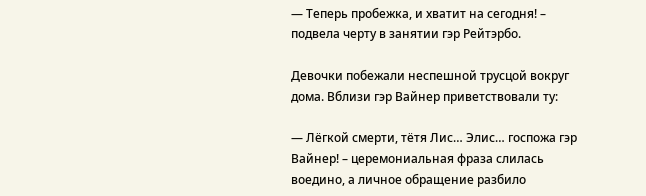— Теперь пробежка, и хватит на сегодня! – подвела черту в занятии гэр Рейтэрбо.

Девочки побежали неспешной трусцой вокруг дома. Вблизи гэр Вайнер приветствовали ту:

— Лёгкой смерти, тётя Лис… Элис… госпожа гэр Вайнер! – церемониальная фраза слилась воедино, а личное обращение разбило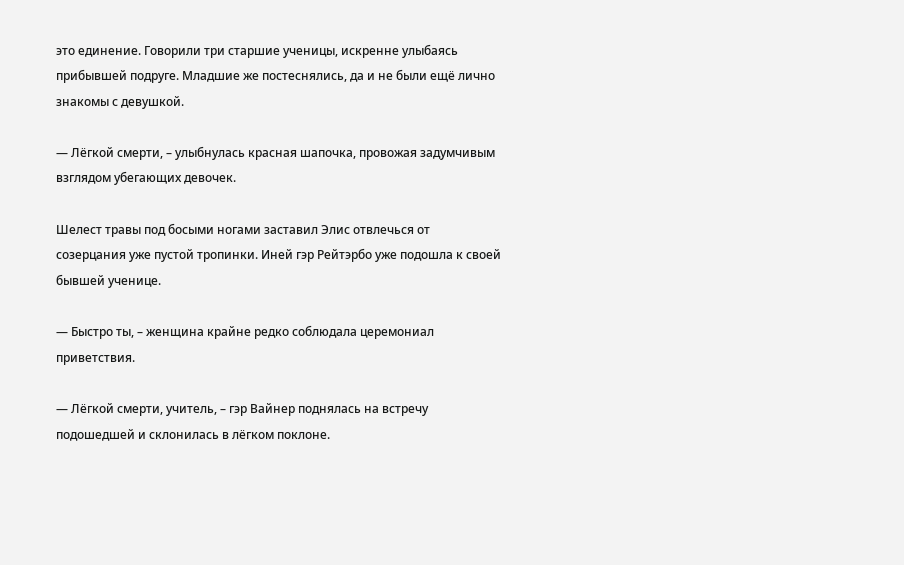это единение. Говорили три старшие ученицы, искренне улыбаясь прибывшей подруге. Младшие же постеснялись, да и не были ещё лично знакомы с девушкой.

— Лёгкой смерти, – улыбнулась красная шапочка, провожая задумчивым взглядом убегающих девочек.

Шелест травы под босыми ногами заставил Элис отвлечься от созерцания уже пустой тропинки. Иней гэр Рейтэрбо уже подошла к своей бывшей ученице.

— Быстро ты, – женщина крайне редко соблюдала церемониал приветствия.

— Лёгкой смерти, учитель, – гэр Вайнер поднялась на встречу подошедшей и склонилась в лёгком поклоне.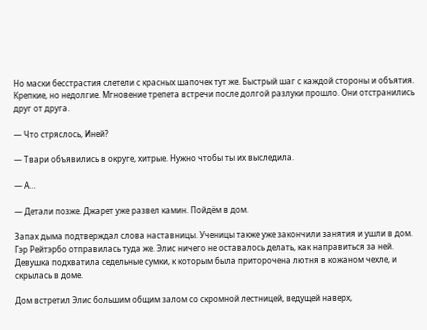Но маски бесстрастия слетели с красных шапочек тут же. Быстрый шаг с каждой стороны и объятия. Крепкие, но недолгие. Мгновение трепета встречи после долгой разлуки прошло. Они отстранились друг от друга.

— Что стряслось, Иней?

— Твари объявились в округе, хитрые. Нужно чтобы ты их выследила.

— А…

— Детали позже. Джарет уже развел камин. Пойдём в дом.

Запах дыма подтверждал слова наставницы. Ученицы также уже закончили занятия и ушли в дом. Гэр Рейтэрбо отправилась туда же. Элис ничего не оставалось делать, как направиться за ней. Девушка подхватила седельные сумки, к которым была приторочена лютня в кожаном чехле, и скрылась в доме.

Дом встретил Элис большим общим залом со скромной лестницей, ведущей наверх,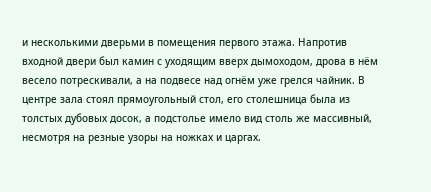и несколькими дверьми в помещения первого этажа. Напротив входной двери был камин с уходящим вверх дымоходом, дрова в нём весело потрескивали, а на подвесе над огнём уже грелся чайник. В центре зала стоял прямоугольный стол, его столешница была из толстых дубовых досок, а подстолье имело вид столь же массивный, несмотря на резные узоры на ножках и царгах.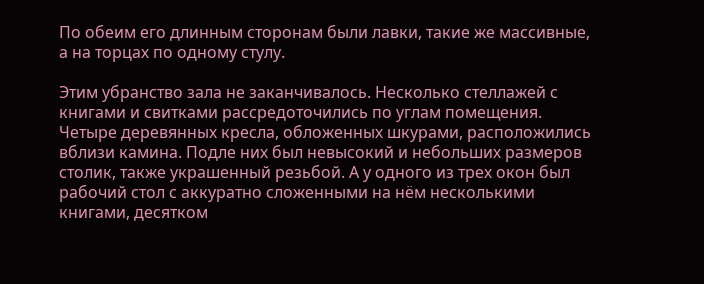По обеим его длинным сторонам были лавки, такие же массивные, а на торцах по одному стулу.

Этим убранство зала не заканчивалось. Несколько стеллажей с книгами и свитками рассредоточились по углам помещения. Четыре деревянных кресла, обложенных шкурами, расположились вблизи камина. Подле них был невысокий и небольших размеров столик, также украшенный резьбой. А у одного из трех окон был рабочий стол с аккуратно сложенными на нём несколькими книгами, десятком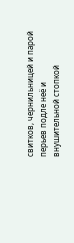свитков, чернильницей и парой перьев подле неё и внушительной стопкой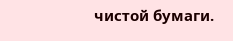чистой бумаги.